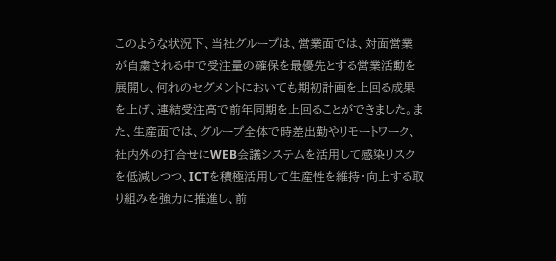このような状況下、当社グループは、営業面では、対面営業が自粛される中で受注量の確保を最優先とする営業活動を展開し、何れのセグメントにおいても期初計画を上回る成果を上げ、連結受注高で前年同期を上回ることができました。また、生産面では、グループ全体で時差出勤やリモートワーク、社内外の打合せにWEB会議システムを活用して感染リスクを低減しつつ、ICTを積極活用して生産性を維持・向上する取り組みを強力に推進し、前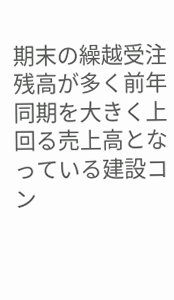期末の繰越受注残高が多く前年同期を大きく上回る売上高となっている建設コン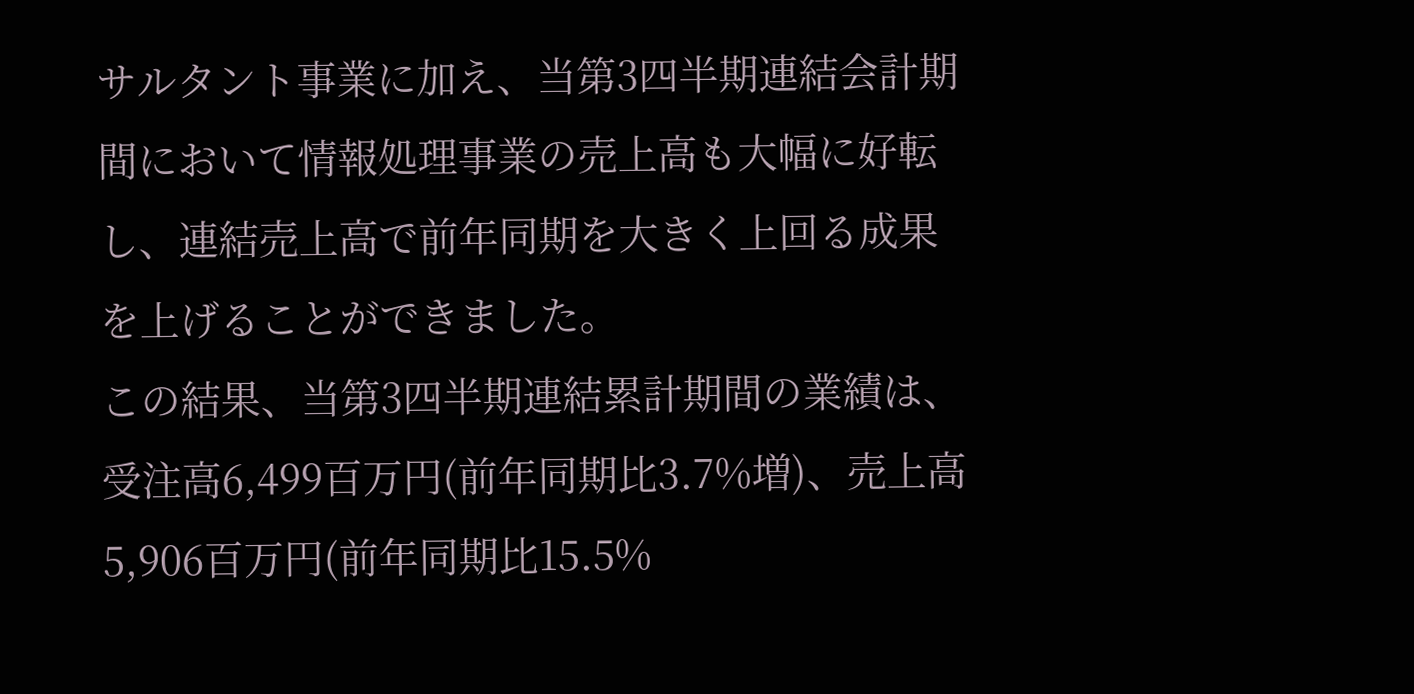サルタント事業に加え、当第3四半期連結会計期間において情報処理事業の売上高も大幅に好転し、連結売上高で前年同期を大きく上回る成果を上げることができました。
この結果、当第3四半期連結累計期間の業績は、受注高6,499百万円(前年同期比3.7%増)、売上高5,906百万円(前年同期比15.5%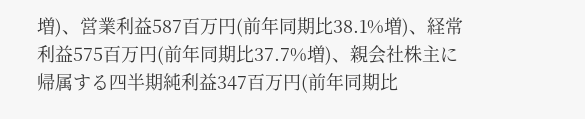増)、営業利益587百万円(前年同期比38.1%増)、経常利益575百万円(前年同期比37.7%増)、親会社株主に帰属する四半期純利益347百万円(前年同期比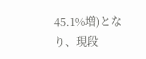45.1%増)となり、現段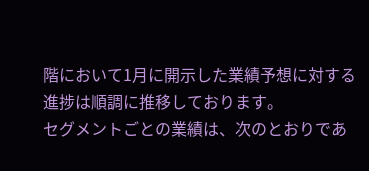階において1月に開示した業績予想に対する進捗は順調に推移しております。
セグメントごとの業績は、次のとおりであ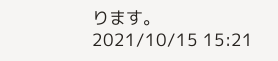ります。
2021/10/15 15:21